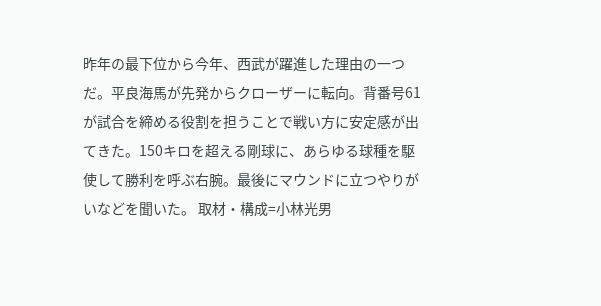昨年の最下位から今年、西武が躍進した理由の一つだ。平良海馬が先発からクローザーに転向。背番号61が試合を締める役割を担うことで戦い方に安定感が出てきた。150キロを超える剛球に、あらゆる球種を駆使して勝利を呼ぶ右腕。最後にマウンドに立つやりがいなどを聞いた。 取材・構成=小林光男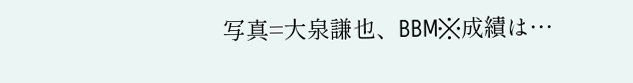写真=大泉謙也、BBM※成績は…